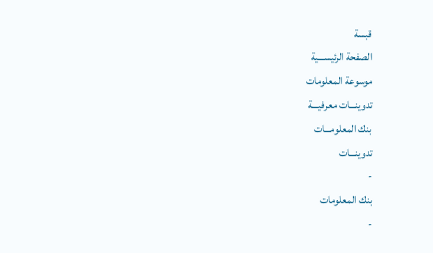قبسة
الصفحة الرئيســـية
موسوعة المعلومات
تدوينـــات معرفيـــة
بنك المعلومـــات
تدوينـــات
-
بنك المعلومات
-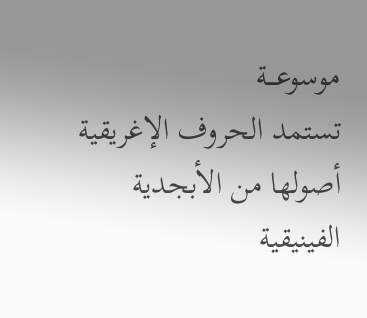موسوعـــة
تستمد الحروف الإغريقية أصولها من الأبجدية الفينيقية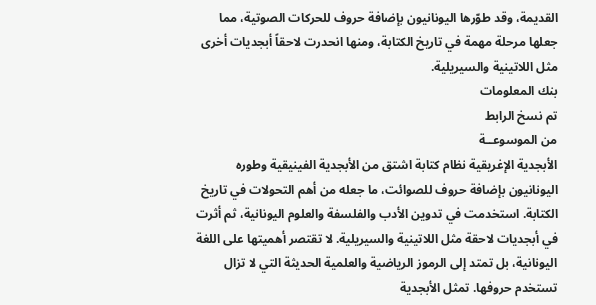القديمة، وقد طوّرها اليونانيون بإضافة حروف للحركات الصوتية، مما جعلها مرحلة مهمة في تاريخ الكتابة، ومنها انحدرت لاحقاً أبجديات أخرى مثل اللاتينية والسيريلية.
بنك المعلومات
تم نسخ الرابط
من الموسوعــة
الأبجدية الإغريقية نظام كتابة اشتق من الأبجدية الفينيقية وطوره اليونانيون بإضافة حروف للصوائت، ما جعله من أهم التحولات في تاريخ الكتابة. استخدمت في تدوين الأدب والفلسفة والعلوم اليونانية، ثم أثرت في أبجديات لاحقة مثل اللاتينية والسيريلية. لا تقتصر أهميتها على اللغة اليونانية، بل تمتد إلى الرموز الرياضية والعلمية الحديثة التي لا تزال تستخدم حروفها. تمثل الأبجدية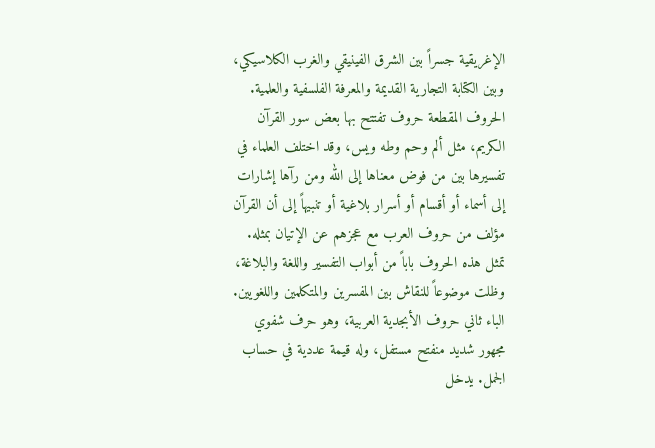الإغريقية جسراً بين الشرق الفينيقي والغرب الكلاسيكي، وبين الكتابة التجارية القديمة والمعرفة الفلسفية والعلمية.
الحروف المقطعة حروف تفتتح بها بعض سور القرآن الكريم، مثل ألم وحم وطه ويس، وقد اختلف العلماء في تفسيرها بين من فوض معناها إلى الله ومن رآها إشارات إلى أسماء أو أقسام أو أسرار بلاغية أو تنبيهاً إلى أن القرآن مؤلف من حروف العرب مع عجزهم عن الإتيان بمثله. تمثل هذه الحروف باباً من أبواب التفسير واللغة والبلاغة، وظلت موضوعاً للنقاش بين المفسرين والمتكلمين واللغويين.
الباء ثاني حروف الأبجدية العربية، وهو حرف شفوي مجهور شديد منفتح مستفل، وله قيمة عددية في حساب الجمل. يدخل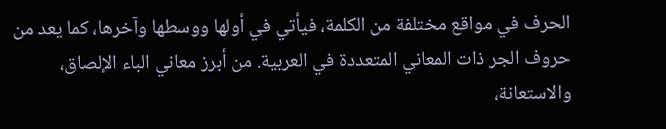الحرف في مواقع مختلفة من الكلمة، فيأتي في أولها ووسطها وآخرها، كما يعد من حروف الجر ذات المعاني المتعددة في العربية. من أبرز معاني الباء الإلصاق، والاستعانة،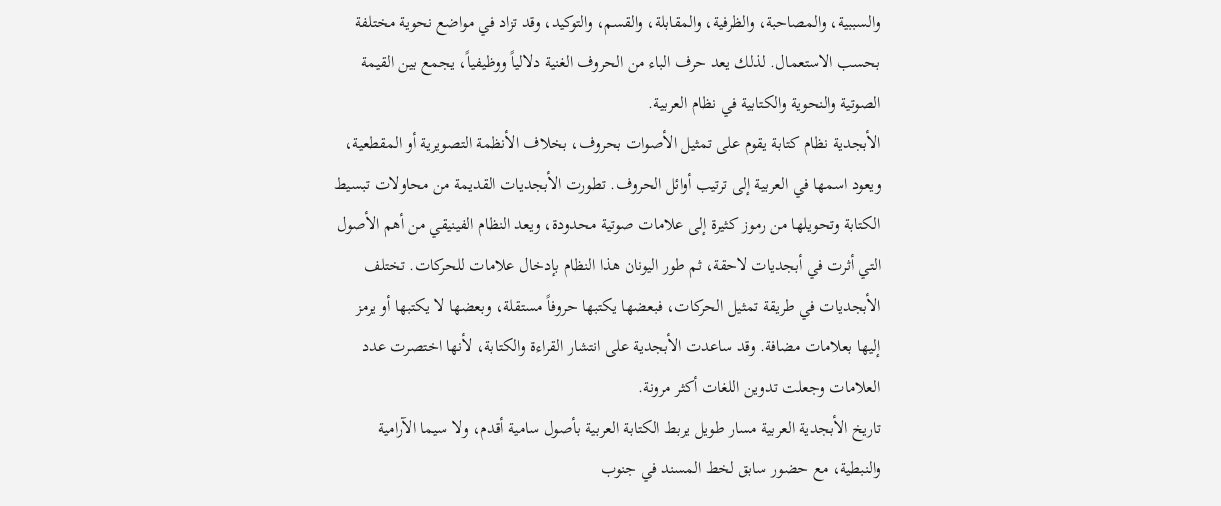والسببية، والمصاحبة، والظرفية، والمقابلة، والقسم، والتوكيد، وقد تزاد في مواضع نحوية مختلفة بحسب الاستعمال. لذلك يعد حرف الباء من الحروف الغنية دلالياً ووظيفياً، يجمع بين القيمة الصوتية والنحوية والكتابية في نظام العربية.
الأبجدية نظام كتابة يقوم على تمثيل الأصوات بحروف، بخلاف الأنظمة التصويرية أو المقطعية، ويعود اسمها في العربية إلى ترتيب أوائل الحروف. تطورت الأبجديات القديمة من محاولات تبسيط الكتابة وتحويلها من رموز كثيرة إلى علامات صوتية محدودة، ويعد النظام الفينيقي من أهم الأصول التي أثرت في أبجديات لاحقة، ثم طور اليونان هذا النظام بإدخال علامات للحركات. تختلف الأبجديات في طريقة تمثيل الحركات، فبعضها يكتبها حروفاً مستقلة، وبعضها لا يكتبها أو يرمز إليها بعلامات مضافة. وقد ساعدت الأبجدية على انتشار القراءة والكتابة، لأنها اختصرت عدد العلامات وجعلت تدوين اللغات أكثر مرونة.
تاريخ الأبجدية العربية مسار طويل يربط الكتابة العربية بأصول سامية أقدم، ولا سيما الآرامية والنبطية، مع حضور سابق لخط المسند في جنوب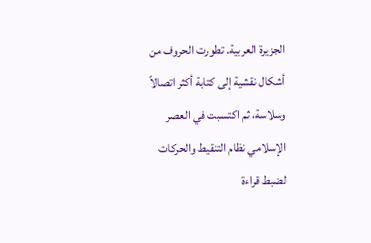الجزيرة العربية. تطورت الحروف من أشكال نقشية إلى كتابة أكثر اتصالاً وسلاسة، ثم اكتسبت في العصر الإسلامي نظام التنقيط والحركات لضبط قراءة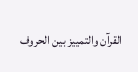القرآن والتمييز بين الحروف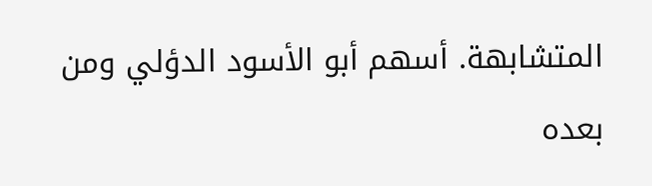المتشابهة. أسهم أبو الأسود الدؤلي ومن بعده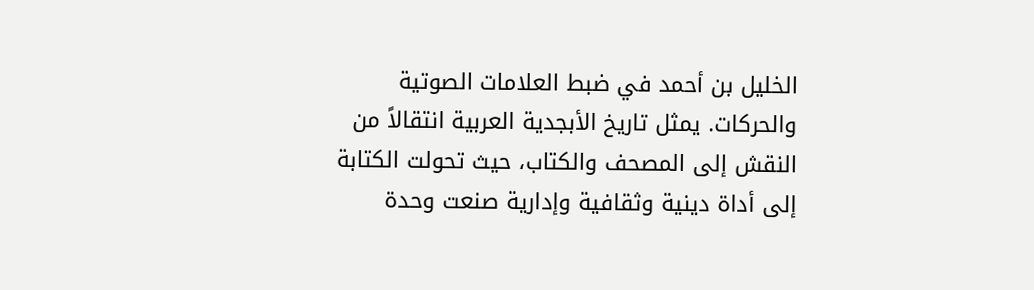الخليل بن أحمد في ضبط العلامات الصوتية والحركات. يمثل تاريخ الأبجدية العربية انتقالاً من النقش إلى المصحف والكتاب، حيث تحولت الكتابة إلى أداة دينية وثقافية وإدارية صنعت وحدة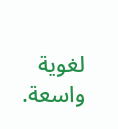لغوية واسعة.